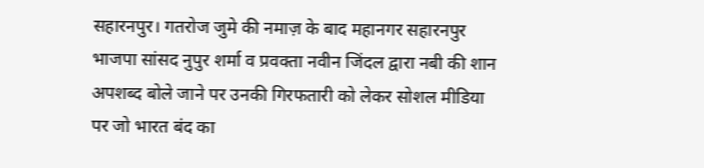सहारनपुर। गतरोज जुमे की नमाज़ के बाद महानगर सहारनपुर भाजपा सांसद नुपुर शर्मा व प्रवक्ता नवीन जिंदल द्वारा नबी की शान अपशब्द बोले जाने पर उनकी गिरफतारी को लेकर सोशल मीडिया पर जो भारत बंद का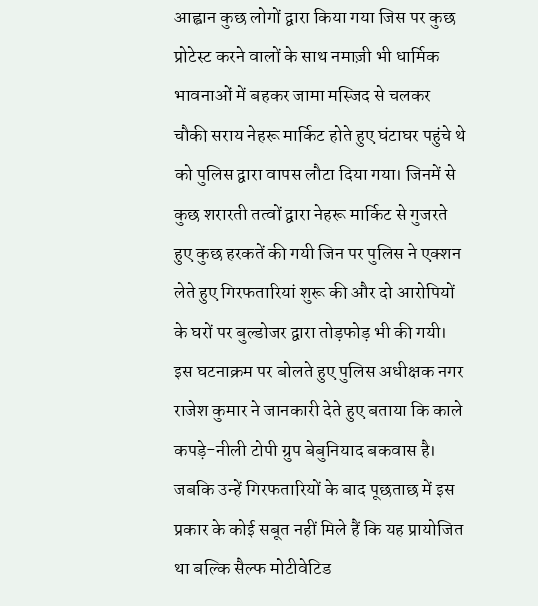आह्वान कुछ लोगों द्वारा किया गया जिस पर कुछ प्रोटेस्ट करने वालों के साथ नमाज़ी भी धार्मिक भावनाओं में बहकर जामा मस्जिद से चलकर चौकी सराय नेहरू मार्किट होते हुए घंटाघर पहुंचे थे को पुलिस द्वारा वापस लौटा दिया गया। जिनमें से कुछ शरारती तत्वों द्वारा नेहरू मार्किट से गुजरते हुए कुछ हरकतें की गयी जिन पर पुलिस ने एक्शन लेते हुए गिरफतारियां शुरू की और दो आरोपियों के घरों पर बुल्डोजर द्वारा तोड़फोड़ भी की गयी। इस घटनाक्रम पर बोलते हुए पुलिस अधीक्षक नगर राजेश कुमार ने जानकारी देते हुए बताया कि काले कपड़े-नीली टोपी ग्रुप बेबुनियाद बकवास है। जबकि उन्हें गिरफतारियों के बाद पूछताछ में इस प्रकार के कोई सबूत नहीं मिले हैं कि यह प्रायोजित था बल्कि सैल्फ मोटीवेटिड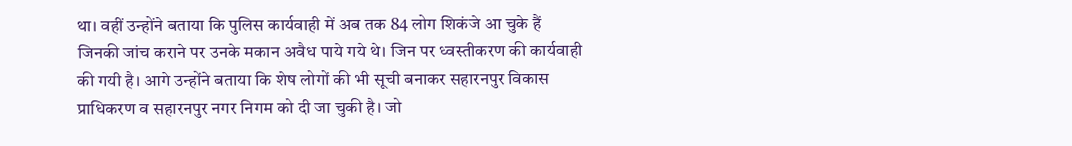था। वहीं उन्होंने बताया कि पुलिस कार्यवाही में अब तक 84 लोग शिकंजे आ चुके हैं जिनकी जांच कराने पर उनके मकान अवैध पाये गये थे। जिन पर ध्वस्तीकरण की कार्यवाही की गयी है। आगे उन्होंने बताया कि शेष लोगों की भी सूची बनाकर सहारनपुर विकास प्राधिकरण व सहारनपुर नगर निगम को दी जा चुकी है। जो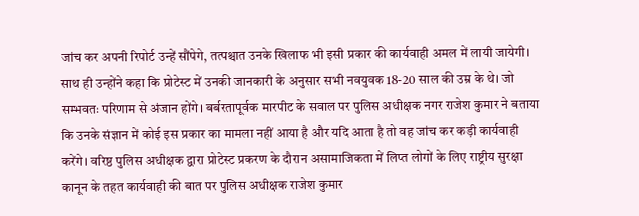जांच कर अपनी रिपोर्ट उन्हें सौंपेगे, तत्पश्चात उनके खिलाफ भी इसी प्रकार की कार्यवाही अमल में लायी जायेगी। साथ ही उन्होंने कहा कि प्रोटेस्ट में उनकी जानकारी के अनुसार सभी नवयुवक 18-20 साल की उम्र के थे। जो सम्भवतः परिणाम से अंजान होंगे। बर्बरतापूर्वक मारपीट के सवाल पर पुलिस अधीक्षक नगर राजेश कुमार ने बताया कि उनके संज्ञान में कोई इस प्रकार का मामला नहीं आया है और यदि आता है तो वह जांच कर कड़ी कार्यवाही करेंगे। वरिष्ठ पुलिस अधीक्षक द्वारा प्रोटेस्ट प्रकरण के दौरान असामाजिकता में लिप्त लोगों के लिए राष्ट्रीय सुरक्षा कानून के तहत कार्यवाही की बात पर पुलिस अधीक्षक राजेश कुमार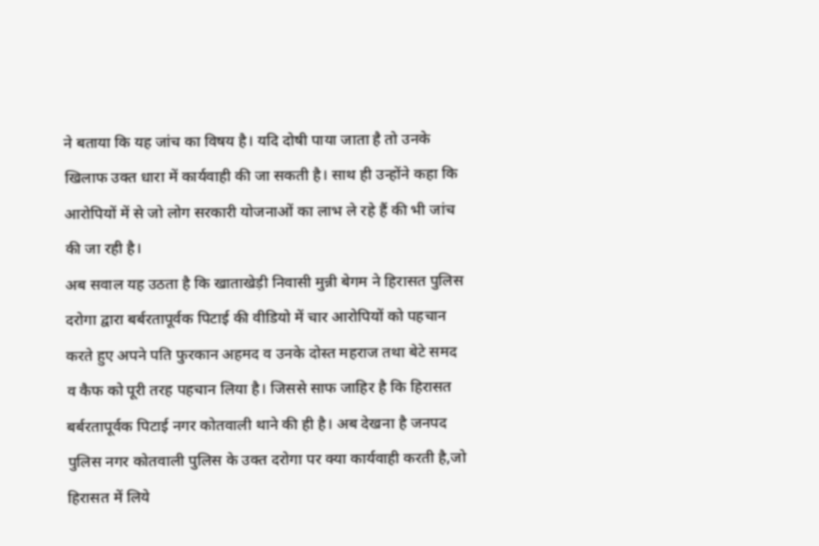ने बताया कि यह जांच का विषय है। यदि दोषी पाया जाता है तो उनके खिलाफ उक्त धारा में कार्यवाही की जा सकती है। साथ ही उन्होंने कहा कि आरोपियों में से जो लोग सरकारी योजनाओं का लाभ ले रहे हैं की भी जांच की जा रही है।
अब सवाल यह उठता है कि खाताखेड़ी निवासी मुन्नी बेगम ने हिरासत पुलिस दरोगा द्वारा बर्बरतापूर्वक पिटाई की वीडियो में चार आरोपियों को पहचान करते हुए अपने पति फुरकान अहमद व उनके दोस्त महराज तथा बेटे समद व कैफ को पूरी तरह पहचान लिया है। जिससे साफ जाहिर है कि हिरासत बर्बरतापूर्वक पिटाई नगर कोतवाली थाने की ही है। अब देखना है जनपद पुलिस नगर कोतवाली पुलिस के उक्त दरोगा पर क्या कार्यवाही करती है,जो हिरासत में लिये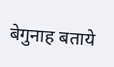बेगुनाह बताये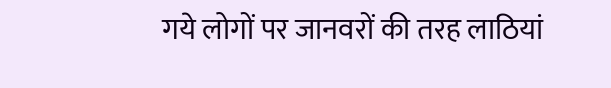गये लोगों पर जानवरों की तरह लाठियां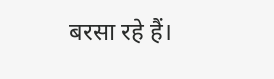बरसा रहे हैं।